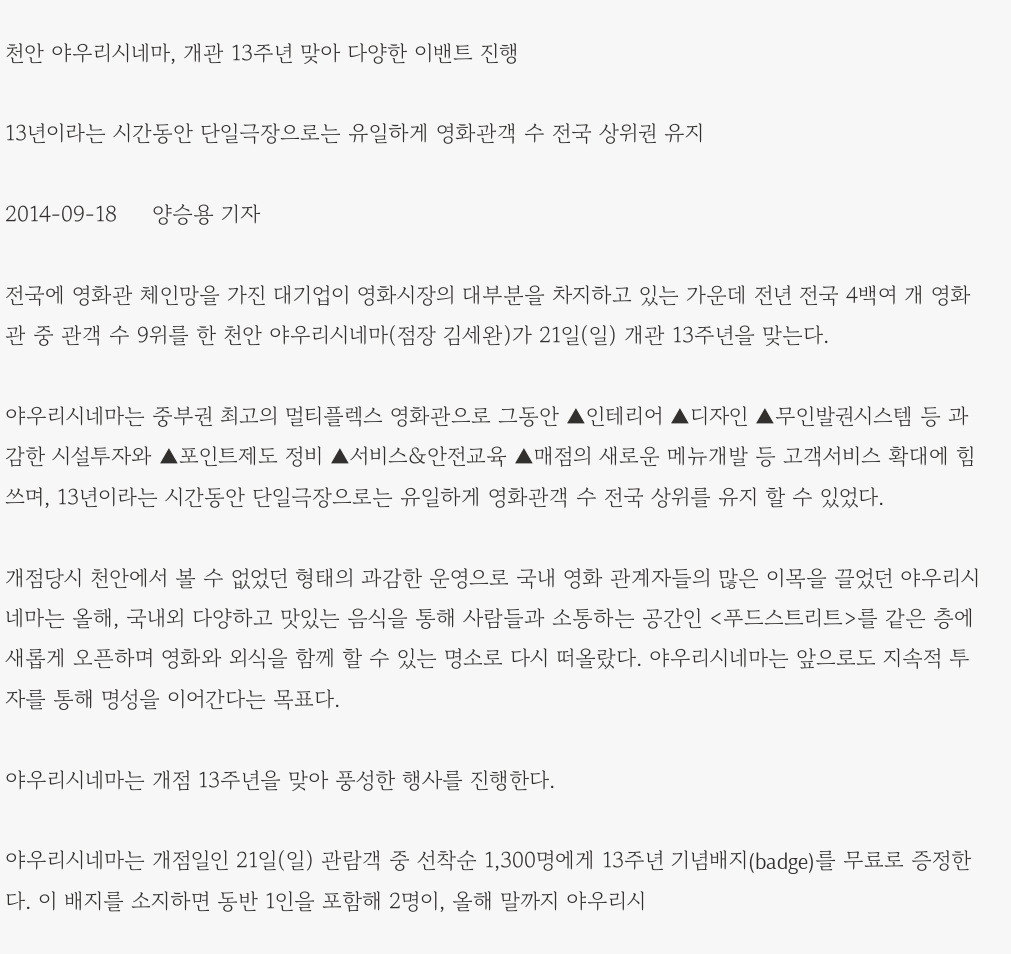천안 야우리시네마, 개관 13주년 맞아 다양한 이밴트 진행

13년이라는 시간동안 단일극장으로는 유일하게 영화관객 수 전국 상위권 유지

2014-09-18     양승용 기자

전국에 영화관 체인망을 가진 대기업이 영화시장의 대부분을 차지하고 있는 가운데 전년 전국 4백여 개 영화관 중 관객 수 9위를 한 천안 야우리시네마(점장 김세완)가 21일(일) 개관 13주년을 맞는다.

야우리시네마는 중부권 최고의 멀티플렉스 영화관으로 그동안 ▲인테리어 ▲디자인 ▲무인발권시스템 등 과감한 시설투자와 ▲포인트제도 정비 ▲서비스&안전교육 ▲매점의 새로운 메뉴개발 등 고객서비스 확대에 힘쓰며, 13년이라는 시간동안 단일극장으로는 유일하게 영화관객 수 전국 상위를 유지 할 수 있었다.

개점당시 천안에서 볼 수 없었던 형태의 과감한 운영으로 국내 영화 관계자들의 많은 이목을 끌었던 야우리시네마는 올해, 국내외 다양하고 맛있는 음식을 통해 사람들과 소통하는 공간인 <푸드스트리트>를 같은 층에 새롭게 오픈하며 영화와 외식을 함께 할 수 있는 명소로 다시 떠올랐다. 야우리시네마는 앞으로도 지속적 투자를 통해 명성을 이어간다는 목표다.

야우리시네마는 개점 13주년을 맞아 풍성한 행사를 진행한다.

야우리시네마는 개점일인 21일(일) 관람객 중 선착순 1,300명에게 13주년 기념배지(badge)를 무료로 증정한다. 이 배지를 소지하면 동반 1인을 포함해 2명이, 올해 말까지 야우리시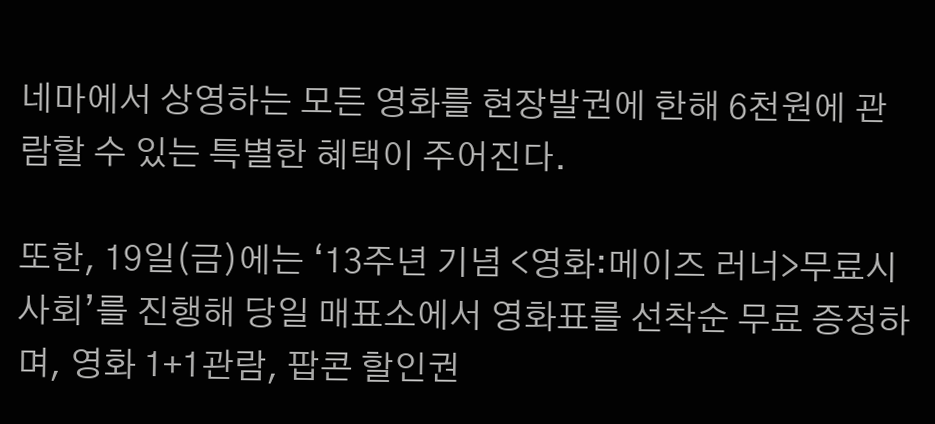네마에서 상영하는 모든 영화를 현장발권에 한해 6천원에 관람할 수 있는 특별한 혜택이 주어진다.

또한, 19일(금)에는 ‘13주년 기념 <영화:메이즈 러너>무료시사회’를 진행해 당일 매표소에서 영화표를 선착순 무료 증정하며, 영화 1+1관람, 팝콘 할인권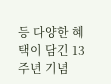등 다양한 혜택이 담긴 13주년 기념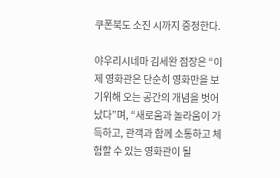쿠폰북도 소진 시까지 증정한다.

야우리시네마 김세완 점장은 “이제 영화관은 단순히 영화만을 보기위해 오는 공간의 개념을 벗어났다”며, “새로움과 놀라움이 가득하고, 관객과 함께 소통하고 체험할 수 있는 영화관이 될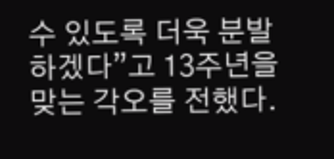수 있도록 더욱 분발하겠다”고 13주년을 맞는 각오를 전했다.